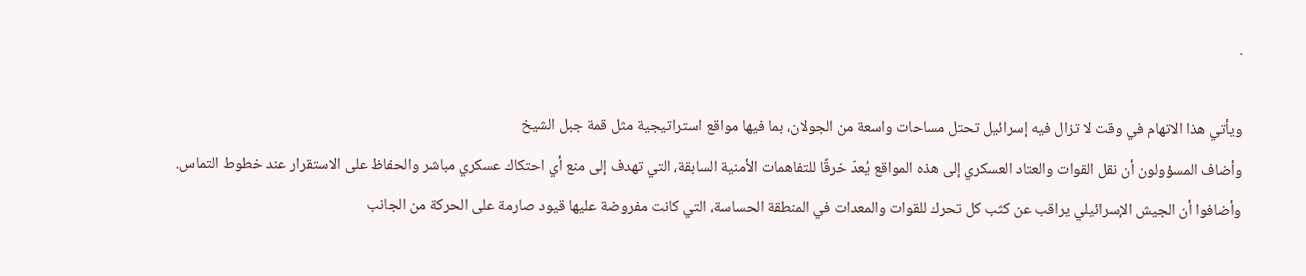.

ويأتي هذا الاتهام في وقت لا تزال فيه إسرائيل تحتل مساحات واسعة من الجولان، بما فيها مواقع استراتيجية مثل قمة جبل الشيخ
وأضاف المسؤولون أن نقل القوات والعتاد العسكري إلى هذه المواقع يُعدّ خرقًا للتفاهمات الأمنية السابقة، التي تهدف إلى منع أي احتكاك عسكري مباشر والحفاظ على الاستقرار عند خطوط التماس.
وأضافوا أن الجيش الإسرائيلي يراقب عن كثب كل تحرك للقوات والمعدات في المنطقة الحساسة، التي كانت مفروضة عليها قيود صارمة على الحركة من الجانب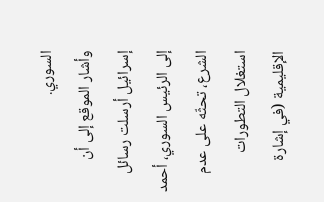السوري.
وأشار الموقع إلى أن إسرائيل أرسلت رسائل إلى الرئيس السوري، أحمد الشرع، تحثّه على عدم استغلال التطورات الإقليمية (في إشارة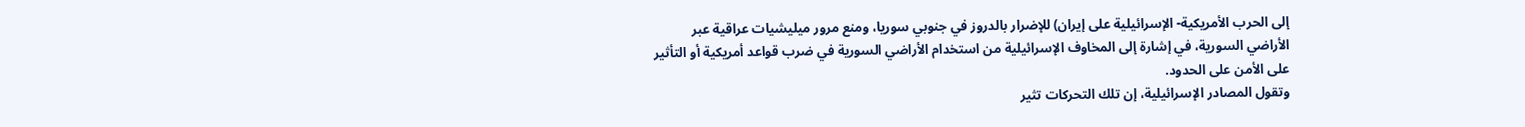إلى الحرب الأمريكية- الإسرائيلية على إيران) للإضرار بالدروز في جنوبي سوريا، ومنع مرور ميليشيات عراقية عبر الأراضي السورية، في إشارة إلى المخاوف الإسرائيلية من استخدام الأراضي السورية في ضرب قواعد أمريكية أو التأثير على الأمن على الحدود.
وتقول المصادر الإسرائيلية، إن تلك التحركات تثير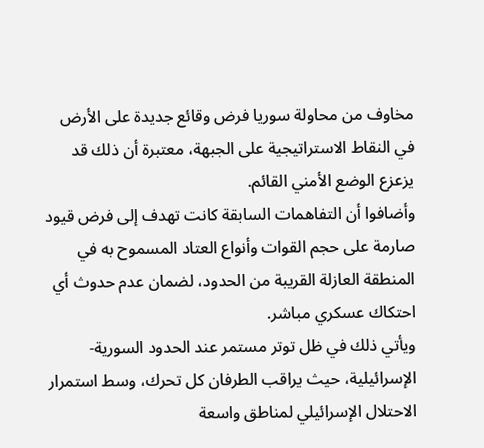مخاوف من محاولة سوريا فرض وقائع جديدة على الأرض في النقاط الاستراتيجية على الجبهة، معتبرة أن ذلك قد يزعزع الوضع الأمني القائم.
وأضافوا أن التفاهمات السابقة كانت تهدف إلى فرض قيود صارمة على حجم القوات وأنواع العتاد المسموح به في المنطقة العازلة القريبة من الحدود، لضمان عدم حدوث أي احتكاك عسكري مباشر.
ويأتي ذلك في ظل توتر مستمر عند الحدود السورية- الإسرائيلية، حيث يراقب الطرفان كل تحرك، وسط استمرار الاحتلال الإسرائيلي لمناطق واسعة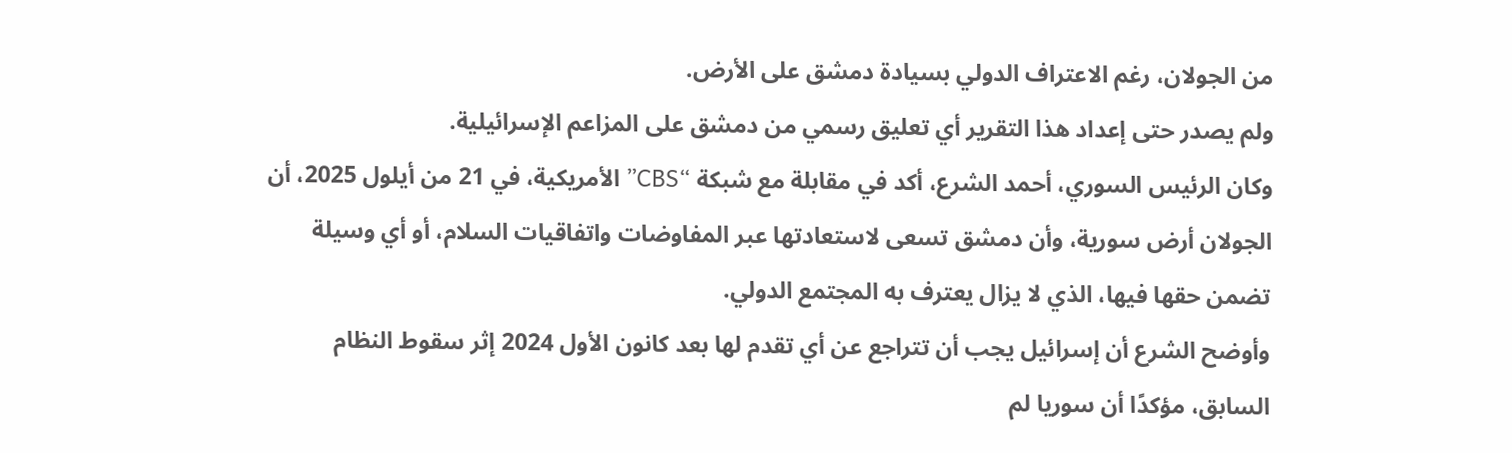من الجولان، رغم الاعتراف الدولي بسيادة دمشق على الأرض.
ولم يصدر حتى إعداد هذا التقرير أي تعليق رسمي من دمشق على المزاعم الإسرائيلية.
وكان الرئيس السوري، أحمد الشرع، أكد في مقابلة مع شبكة “CBS” الأمريكية، في 21 من أيلول 2025، أن الجولان أرض سورية، وأن دمشق تسعى لاستعادتها عبر المفاوضات واتفاقيات السلام، أو أي وسيلة تضمن حقها فيها، الذي لا يزال يعترف به المجتمع الدولي.
وأوضح الشرع أن إسرائيل يجب أن تتراجع عن أي تقدم لها بعد كانون الأول 2024 إثر سقوط النظام السابق، مؤكدًا أن سوريا لم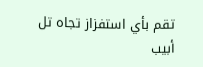تقم بأي استفزاز تجاه تل أبيب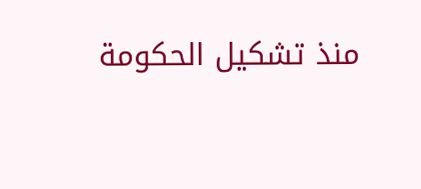منذ تشكيل الحكومة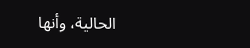الحالية، وأنها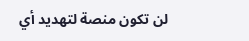لن تكون منصة لتهديد أي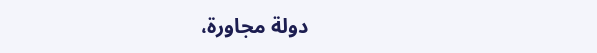دولة مجاورة،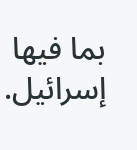بما فيها إسرائيل.